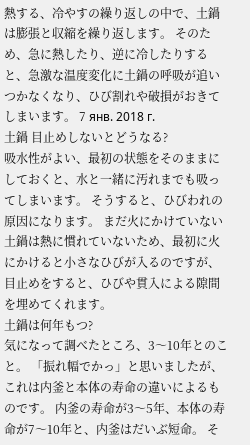熱する、冷やすの繰り返しの中で、土鍋は膨張と収縮を繰り返します。 そのため、急に熱したり、逆に冷したりすると、急激な温度変化に土鍋の呼吸が追いつかなくなり、ひび割れや破損がおきてしまいます。 7 янв. 2018 г.
土鍋 目止めしないとどうなる?
吸水性がよい、最初の状態をそのままにしておくと、水と一緒に汚れまでも吸ってしまいます。 そうすると、ひびわれの原因になります。 まだ火にかけていない土鍋は熱に慣れていないため、最初に火にかけると小さなひびが入るのですが、目止めをすると、ひびや貫入による隙間を埋めてくれます。
土鍋は何年もつ?
気になって調べたところ、3〜10年とのこと。 「振れ幅でかっ」と思いましたが、これは内釜と本体の寿命の違いによるものです。 内釜の寿命が3〜5年、本体の寿命が7〜10年と、内釜はだいぶ短命。 そ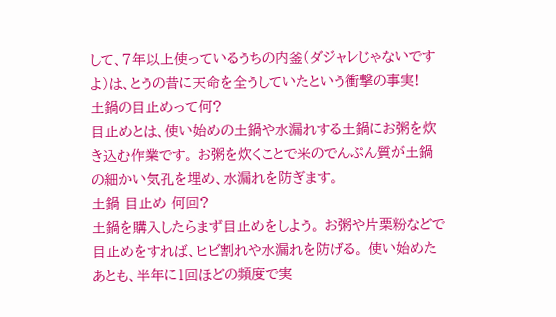して、7年以上使っているうちの内釜(ダジャレじゃないですよ)は、とうの昔に天命を全うしていたという衝撃の事実!
土鍋の目止めって何?
目止めとは、使い始めの土鍋や水漏れする土鍋にお粥を炊き込む作業です。 お粥を炊くことで米のでんぷん質が土鍋の細かい気孔を埋め、水漏れを防ぎます。
土鍋 目止め 何回?
土鍋を購入したらまず目止めをしよう。 お粥や片栗粉などで目止めをすれば、ヒビ割れや水漏れを防げる。 使い始めたあとも、半年に1回ほどの頻度で実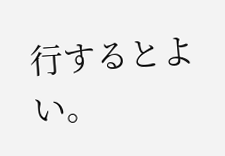行するとよい。